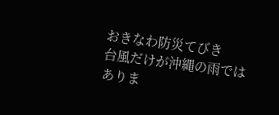おきなわ防災てびき
台風だけが沖縄の雨ではありま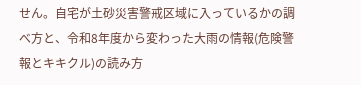せん。自宅が土砂災害警戒区域に入っているかの調べ方と、令和8年度から変わった大雨の情報(危険警報とキキクル)の読み方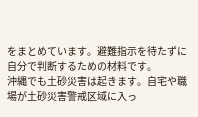をまとめています。避難指示を待たずに自分で判断するための材料です。
沖縄でも土砂災害は起きます。自宅や職場が土砂災害警戒区域に入っ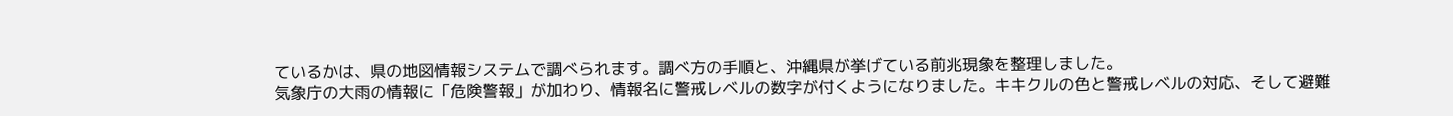ているかは、県の地図情報システムで調べられます。調べ方の手順と、沖縄県が挙げている前兆現象を整理しました。
気象庁の大雨の情報に「危険警報」が加わり、情報名に警戒レベルの数字が付くようになりました。キキクルの色と警戒レベルの対応、そして避難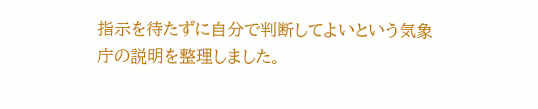指示を待たずに自分で判断してよいという気象庁の説明を整理しました。